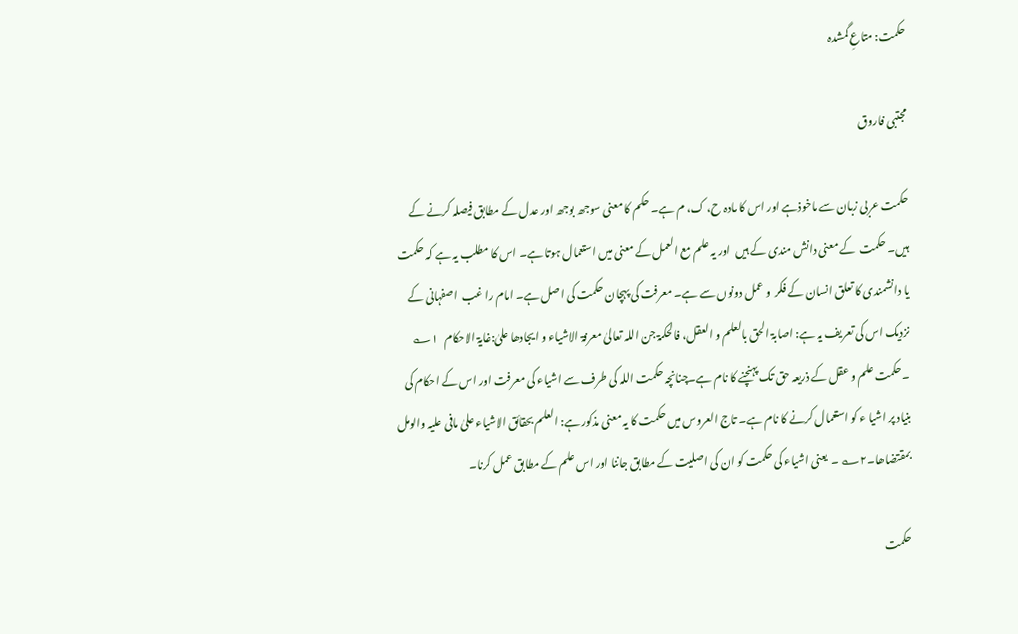حکمت: متاعِ گمشدہ

مجتبی فاروق

حکمت عربی زبان سے ماخوذہے اور اس کا مادہ ح، ک، م ہے۔ حکم کا معنی سوجھ بوجھ اور عدل کے مطابق فیصلہ کرنے کے ہیں۔ حکمت  کے معنی دانش مندی کے ہیں  اور یہ علم مع العمل کے معنی میں استعمال ہوتا ہے۔ اس کا مطلب یہ ہے کہ حکمت یا دانشمندی کا تعلق انسان کے فکر  و عمل دونوں سے ہے۔ معرفت کی پہچان حکمت کی اصل ہے۔ امام را غب  اصفہانی کے نزدیک اس کی تعریف یہ ہے: اصابۃ الحق بالعلم و العقل، فالحکمۃ جن اللہ تعالیٰ معرفۃ الاشیاء و ایجادھا علیٰ:غایۃ الاحکام   ۱؎  ۔حکمت علم و عقل کے ذریعہ حق تک پہنچنے کا نام ہے۔چنانچہ حکمت اللہ کی طرف سے اشیاء کی معرفت اور اس کے احکام کی بنیاد پر اشیا ء کو استعمال کرنے کا نام ہے۔ تاج العروس میں حکمت کا یہ معنی مذکور ہے: العلم بحقائق الاشیاء علیٰ مافی علیہ والومل بمقتضاھا۔۲؎ ۔  یعنی اشیاء کی حکمت کو ان کی اصلیت کے مطابق جاننا اور اس علم کے مطابق عمل کرنا۔

حکمت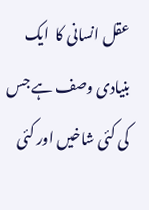عقل انسانی کا  ایک بنیادی وصف ہے جس کی کئی شاخیں اور کئی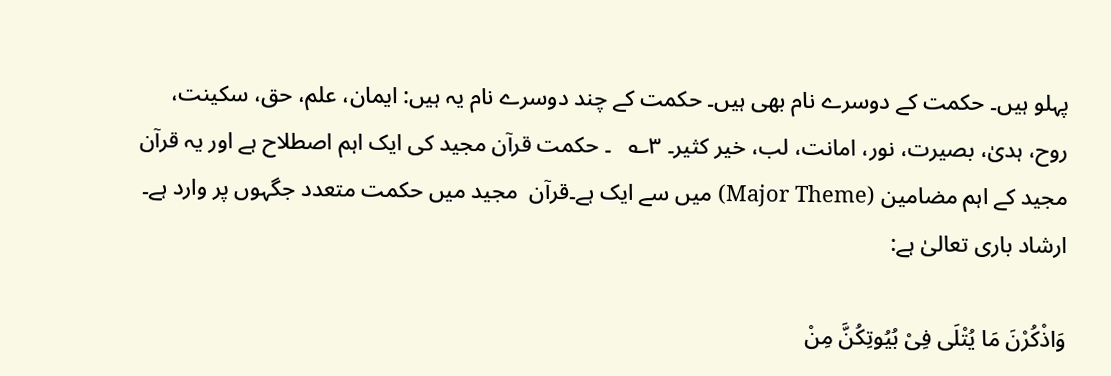پہلو ہیں۔ حکمت کے دوسرے نام بھی ہیں۔ حکمت کے چند دوسرے نام یہ ہیں: ایمان، علم، حق، سکینت، روح، ہدیٰ، بصیرت، نور، امانت، لب، خیر کثیر۔ ۳؎   ۔ حکمت قرآن مجید کی ایک اہم اصطلاح ہے اور یہ قرآن مجید کے اہم مضامین (Major Theme) میں سے ایک ہے۔قرآن  مجید میں حکمت متعدد جگہوں پر وارد ہے۔ ارشاد باری تعالیٰ ہے:

وَاذْکُرْنَ مَا یُتْلَی فِیْ بُیُوتِکُنَّ مِنْ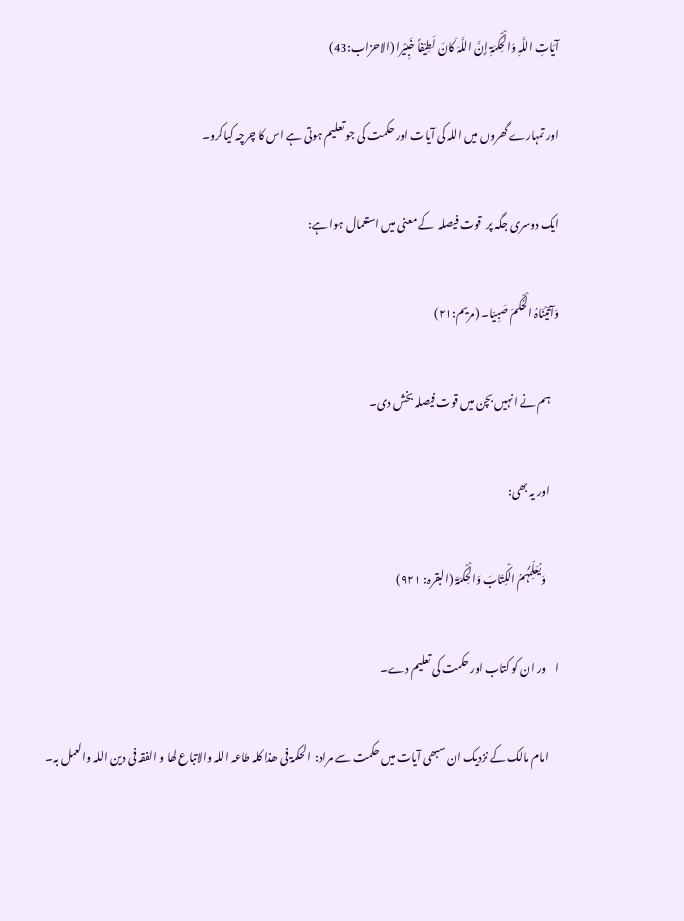آیَاتِ اللَّہِ وَالْحِکْمَۃِ إِنَّ اللَّہَ کَانَ لَطِیْفاً خَبِیْرا (الاحزاب:43)

اور تمہارے گھروں میں اللہ کی آیات اور حکمت کی جو تعلیم ہوتی ہے اس کا چرچہ کیاکرو۔

ایک دوسری جگہ پر  قوت فیصلہ  کے معنی میں استعمال ہوا ہے:

وَآتَیْنَاہُ الْحُکْمَ صَبِیّا۔ (مریم:۲۱)

    ہم نے انہیں بچن میں قوت فیصلہ بخش دی۔

    اور یہ بھی:

      وَیُعَلِّمُہُمُ الْکِتَابَ وَالْحِکْمَۃَ (البقرہ: ۹۲۱)

ا    ور ان کو کتاب اور حکمت کی تعلیم دے۔

     امام مالک کے نزدیک ان سبھی آیات میں حکمت سے مراد:  الحکمۃ فی ھذا کلہ طاعہ اللہ والاتباع لھا و الفقہ فی دین اللہ والعمل بہ۔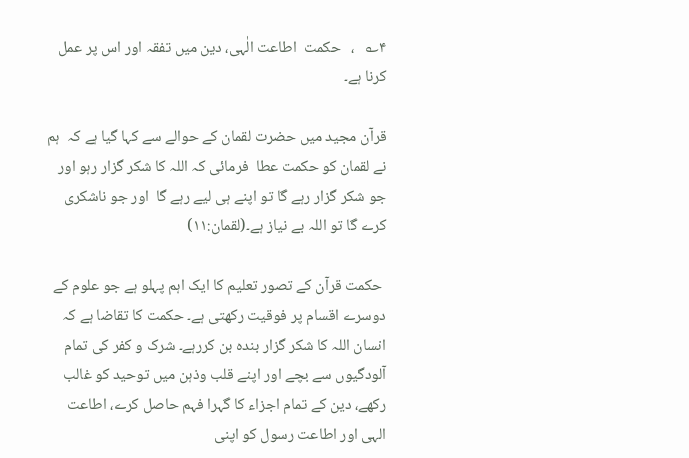۴؎   ،   حکمت  اطاعت الٰہی، دین میں تفقہ اور اس پر عمل کرنا ہے۔

قرآن مجید میں حضرت لقمان کے حوالے سے کہا گیا ہے کہ  ہم نے لقمان کو حکمت عطا  فرمائی کہ اللہ کا شکر گزار رہو اور جو شکر گزار رہے گا تو اپنے ہی لیے رہے گا  اور جو ناشکری کرے گا تو اللہ بے نیاز ہے۔(لقمان:۱۱)

 حکمت قرآن کے تصور تعلیم کا ایک اہم پہلو ہے جو علوم کے دوسرے اقسام پر فوقیت رکھتی ہے۔ حکمت کا تقاضا ہے کہ انسان اللہ کا شکر گزار بندہ بن کررہے۔ شرک و کفر کی تمام آلودگیوں سے بچے اور اپنے قلب وذہن میں توحید کو غالب رکھے، دین کے تمام اجزاء کا گہرا فہم حاصل کرے، اطاعت الہی اور اطاعت رسول کو اپنی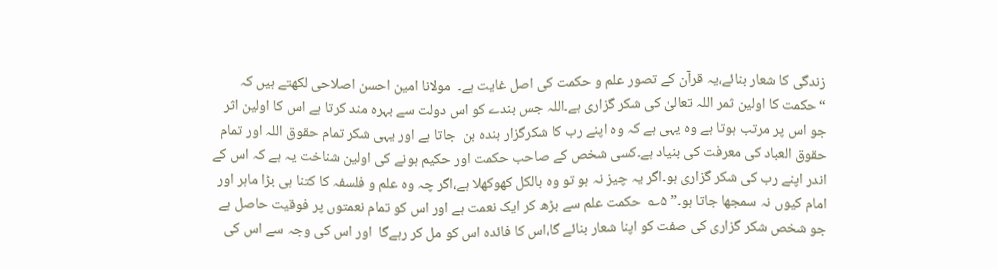زندگی کا شعار بنائے،یہ قرآن کے تصور علم و حکمت کی اصل غایت ہے۔  مولانا امین احسن اصلاحی لکھتے ہیں کہ “حکمت کا اولین ثمر اللہ تعالیٰ کی شکر گزاری ہے۔اللہ جس بندے کو اس دولت سے بہرہ مند کرتا ہے اس کا اولین اثر  جو اس پر مرتب ہوتا ہے وہ یہی ہے کہ وہ اپنے رب کا شکرگزار بندہ بن  جاتا ہے اور یہی شکر تمام حقوق اللہ اور تمام حقوق العباد کی معرفت کی بنیاد ہے۔کسی شخص کے صاحب حکمت اور حکیم ہونے کی اولین شناخت یہ ہے کہ اس کے اندر اپنے رب کی شکر گزاری ہو۔اگر یہ چیز نہ ہو تو وہ بالکل کھوکھلا ہے،اگر چہ وہ علم و فلسفہ کا کتنا ہی بڑا ماہر اور امام کیوں نہ سمجھا جاتا ہو۔” ۵؎  حکمت علم سے بڑھ کر ایک نعمت ہے اور اس کو تمام نعمتوں پر فوقیت حاصل ہے جو شخص شکر گزاری کی صفت کو اپنا شعار بنائے گا،اس کا فائدہ اس کو مل کر رہےگا  اور اس کی وجہ سے اس کی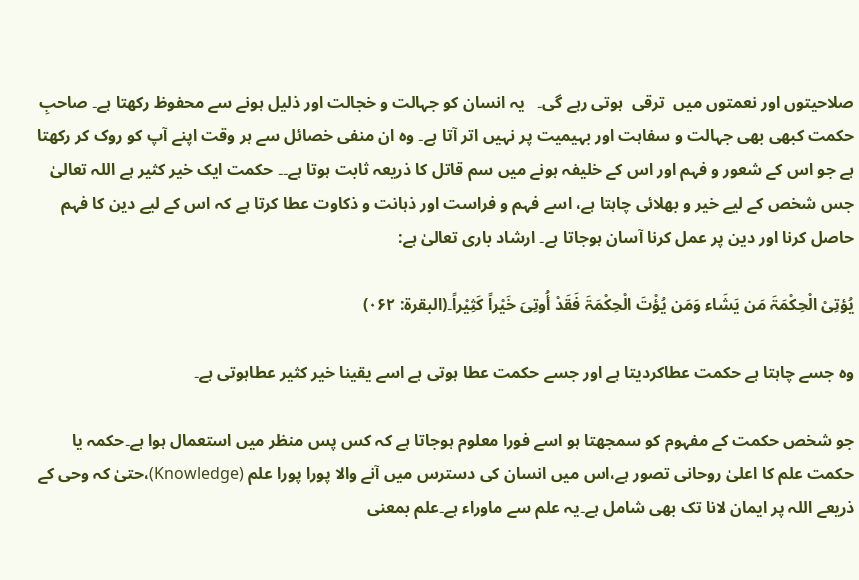صلاحیتوں اور نعمتوں میں  ترقی  ہوتی رہے گی۔   یہ انسان کو جہالت و خجالت اور ذلیل ہونے سے محفوظ رکھتا ہے۔ صاحبِ حکمت کبھی بھی جہالت و سفاہت اور بہیمیت پر نہیں اتر آتا ہے۔ وہ ان منفی خصائل سے ہر وقت اپنے آپ کو روک کر رکھتا ہے جو اس کے شعور و فہم اور اس کے خلیفہ ہونے میں سم قاتل کا ذریعہ ثابت ہوتا ہے۔۔ حکمت ایک خیر کثیر ہے اللہ تعالیٰ جس شخص کے لیے خیر و بھلائی چاہتا ہے، اسے فہم و فراست اور ذہانت و ذکاوت عطا کرتا ہے کہ اس کے لیے دین کا فہم حاصل کرنا اور دین پر عمل کرنا آسان ہوجاتا ہے۔ ارشاد باری تعالیٰ ہے:

یُؤتِیْ الْحِکْمَۃَ مَن یَشَاء وَمَن یُؤْتَ الْحِکْمَۃَ فَقَدْ أُوتِیَ خَیْراً کَثِیْراً۔(البقرۃ: ۰۶۲)

وہ جسے چاہتا ہے حکمت عطاکردیتا ہے اور جسے حکمت عطا ہوتی ہے اسے یقینا خیر کثیر عطاہوتی ہے۔

جو شخص حکمت کے مفہوم کو سمجھتا ہو اسے فورا معلوم ہوجاتا ہے کہ کس پس منظر میں استعمال ہوا ہے۔حکمہ یا حکمت علم کا اعلیٰ روحانی تصور ہے،اس میں انسان کی دسترس میں آنے والا پورا پورا علم (Knowledge)،حتیٰ کہ وحی کے ذریعے اللہ پر ایمان لانا تک بھی شامل ہے۔یہ علم سے ماوراء ہے۔علم بمعنی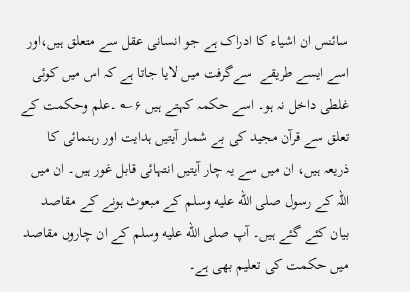سائنس ان اشیاء کا ادراک ہے جو انسانی عقل سے متعلق ہیں،اور اسے ایسے طریقے  سےگرفت میں لایا جاتا ہے کہ اس میں کوئی غلطی داخل نہ ہو۔ اسے حکمہ کہتے ہیں ۶؎ ۔علم وحکمت کے تعلق سے قرآن مجید کی بے شمار آیتیں ہدایت اور رہنمائی کا ذریعہ ہیں، ان میں سے یہ چار آیتیں انتہائی قابل غور ہیں۔ ان میں اللہ کے رسول صلى الله عليه وسلم کے مبعوث ہونے کے مقاصد بیان کئے گئے ہیں۔ آپ صلى الله عليه وسلم کے ان چاروں مقاصد میں حکمت کی تعلیم بھی ہے۔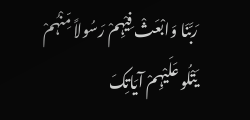رَبَّنَا وَابْعَثْ فِیْہِمْ رَسُولاً مِّنْہُمْ یَتْلُو عَلَیْہِمْ آیَاتِکَ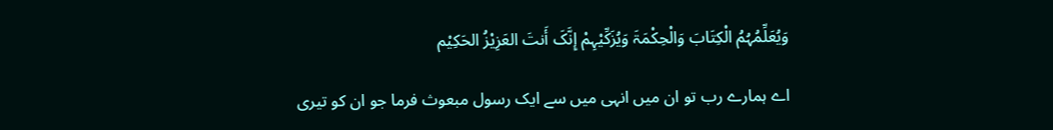وَیُعَلِّمُہُمُ الْکِتَابَ وَالْحِکْمَۃَ وَیُزَکِّیْہِمْ إِنَّکَ أَنتَ العَزِیْزُ الحَکِیْم

اے ہمارے رب تو ان میں انہی میں سے ایک رسول مبعوث فرما جو ان کو تیری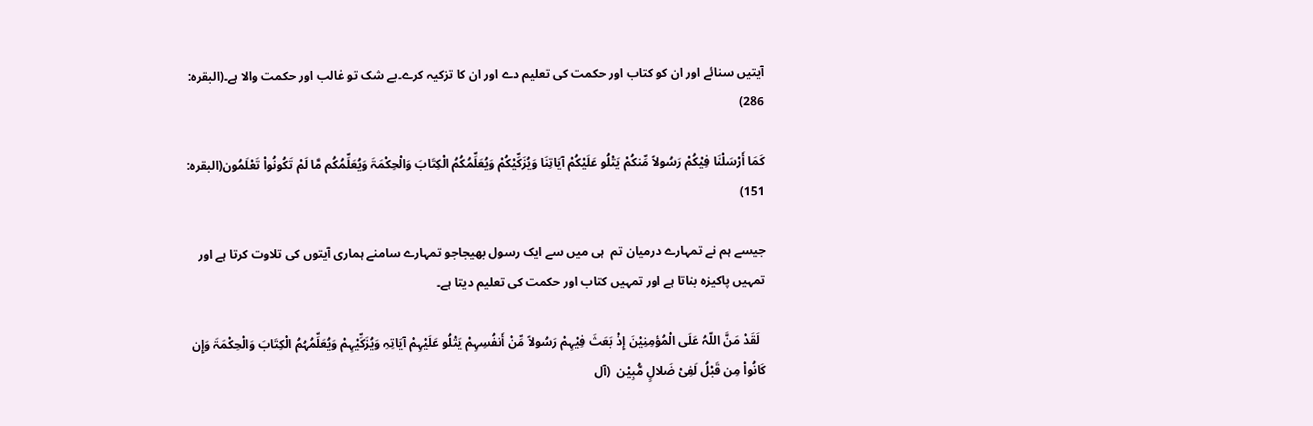آیتیں سنائے اور ان کو کتاب اور حکمت کی تعلیم دے اور ان کا تزکیہ کرے۔بے شک تو غالب اور حکمت والا ہے۔(البقرہ: 286)

کَمَا أَرْسَلْنَا فِیْکُمْ رَسُولاً مِّنکُمْ یَتْلُو عَلَیْکُمْ آیَاتِنَا وَیُزَکِّیْکُمْ وَیُعَلِّمُکُمُ الْکِتَابَ وَالْحِکْمَۃَ وَیُعَلِّمُکُم مَّا لَمْ تَکُونُواْ تَعْلَمُون(البقرہ: 151)

جیسے ہم نے تمہارے درمیان تم  ہی میں سے ایک رسول بھیجاجو تمہارے سامنے ہماری آیتوں کی تلاوت کرتا ہے اور تمہیں پاکیزہ بناتا ہے اور تمہیں کتاب اور حکمت کی تعلیم دیتا ہے۔

  لَقَدْ مَنَّ اللّہُ عَلَی الْمُؤمِنِیْنَ إِذْ بَعَثَ فِیْہِمْ رَسُولاً مِّنْ أَنفُسِہِمْ یَتْلُو عَلَیْہِمْ آیَاتِہِ وَیُزَکِّیْہِمْ وَیُعَلِّمُہُمُ الْکِتَابَ وَالْحِکْمَۃَ وَإِن کَانُواْ مِن قَبْلُ لَفِیْ ضَلالٍ مُّبِیْن  (آل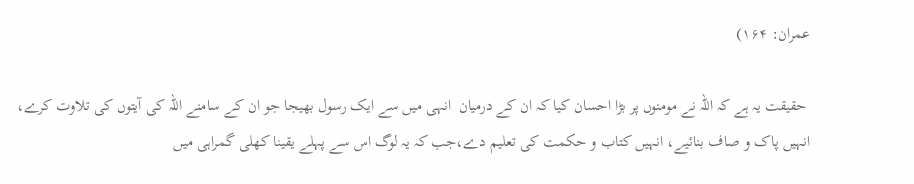عمران: ۱۶۴)

 حقیقت یہ ہے کہ اللہ نے مومنوں پر بڑا احسان کیا کہ ان کے درمیان  انہی میں سے ایک رسول بھیجا جو ان کے سامنے اللہ کی آیتوں کی تلاوت کرے، انہیں پاک و صاف بنائیے، انہیں کتاب و حکمت کی تعلیم دے،جب کہ یہ لوگ اس سے پہلے یقینا کھلی گمراہی میں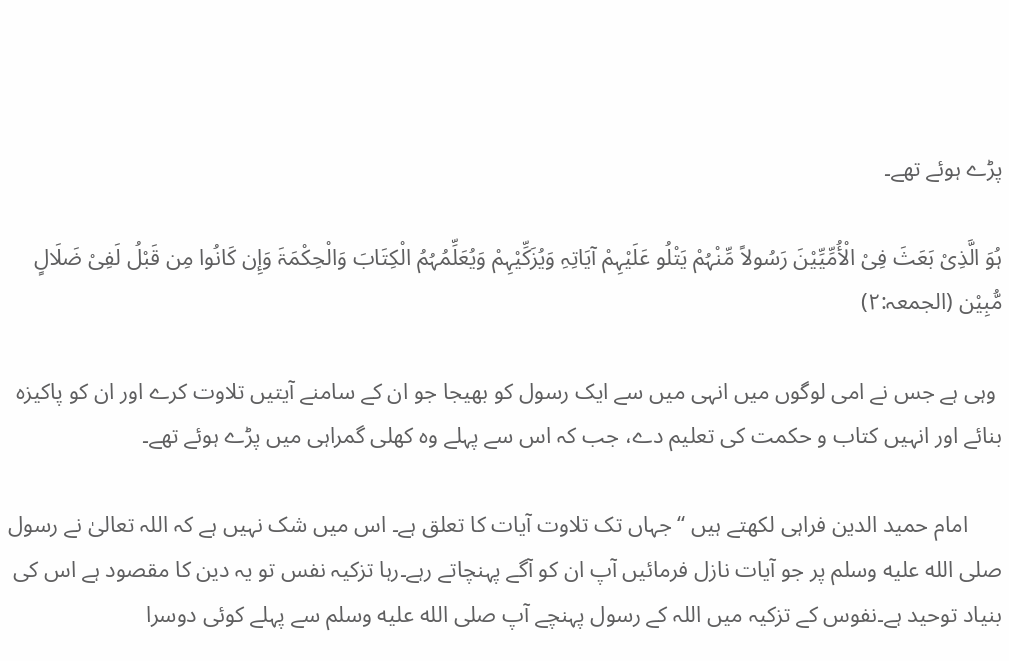پڑے ہوئے تھے۔

ہُوَ الَّذِیْ بَعَثَ فِیْ الْأُمِّیِّیْنَ رَسُولاً مِّنْہُمْ یَتْلُو عَلَیْہِمْ آیَاتِہِ وَیُزَکِّیْہِمْ وَیُعَلِّمُہُمُ الْکِتَابَ وَالْحِکْمَۃَ وَإِن کَانُوا مِن قَبْلُ لَفِیْ ضَلَالٍ مُّبِیْن (الجمعہ:۲)

 وہی ہے جس نے امی لوگوں میں انہی میں سے ایک رسول کو بھیجا جو ان کے سامنے آیتیں تلاوت کرے اور ان کو پاکیزہ بنائے اور انہیں کتاب و حکمت کی تعلیم دے، جب کہ اس سے پہلے وہ کھلی گمراہی میں پڑے ہوئے تھے۔

      امام حمید الدین فراہی لکھتے ہیں “جہاں تک تلاوت آیات کا تعلق ہے۔ اس میں شک نہیں ہے کہ اللہ تعالیٰ نے رسول صلى الله عليه وسلم پر جو آیات نازل فرمائیں آپ ان کو آگے پہنچاتے رہے۔رہا تزکیہ نفس تو یہ دین کا مقصود ہے اس کی بنیاد توحید ہے۔نفوس کے تزکیہ میں اللہ کے رسول پہنچے آپ صلى الله عليه وسلم سے پہلے کوئی دوسرا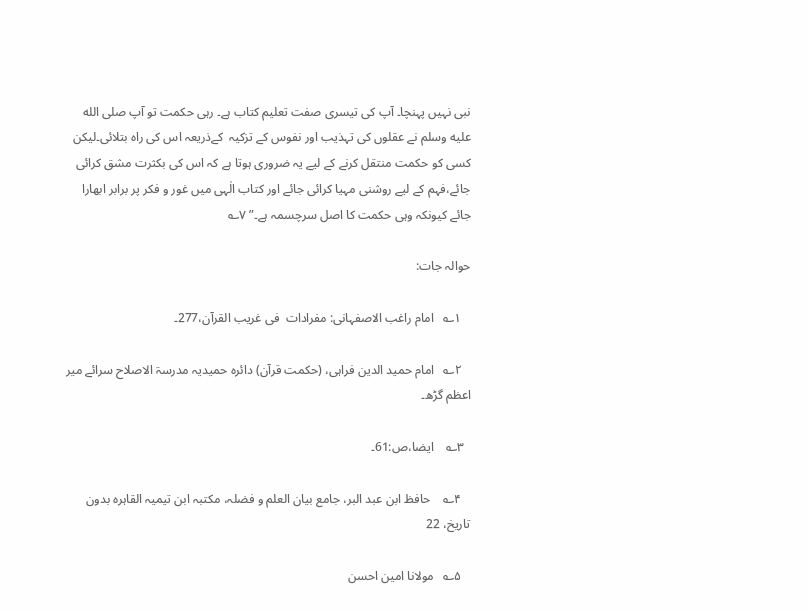نبی نہیں پہنچا۔ آپ کی تیسری صفت تعلیم کتاب ہے۔ رہی حکمت تو آپ صلى الله عليه وسلم نے عقلوں کی تہذیب اور نفوس کے تزکیہ  کےذریعہ اس کی راہ بتلائی۔لیکن کسی کو حکمت منتقل کرنے کے لیے یہ ضروری ہوتا ہے کہ اس کی بکثرت مشق کرائی جائے،فہم کے لیے روشنی مہیا کرائی جائے اور کتاب الٰہی میں غور و فکر پر برابر ابھارا جائے کیونکہ وہی حکمت کا اصل سرچسمہ ہے۔” ۷؎

حوالہ جات:

   ۱؎   امام راغب الاصفہانی: مفرادات  فی غریب القرآن،277۔

   ۲؎   امام حمید الدین فراہی، (حکمت قرآن) دائرہ حمیدیہ مدرسۃ الاصلاح سرائے میر اعظم گڑھ۔

  ۳؎    ایضا،ص:61۔

   ۴؎    حافظ ابن عبد البر، جامع بیان العلم و فضلہ، مکتبہ ابن تیمیہ القاہرہ بدون تاریخ، 22

   ۵؎   مولانا امین احسن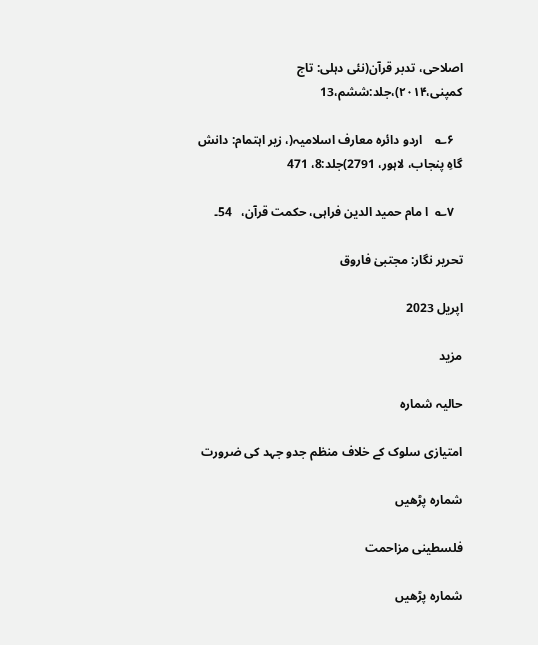اصلاحی، تدبر قرآن(نئی دہلی: تاج کمپنی،۲۰۱۴)،جلد:ششم،13

   ۶؎    اردو دائرہ معارف اسلامیہ(، زیر اہتمام: دانش گاہِ پنجاب، لاہور، 2791)جلد:8، 471

   ۷؎  ا مام حمید الدین فراہی، حکمت قرآن،   54۔

تحریر نگار: مجتبیٰ فاروق

اپریل 2023

مزید

حالیہ شمارہ

امتیازی سلوک کے خلاف منظم جدو جہد کی ضرورت

شمارہ پڑھیں

فلسطینی مزاحمت

شمارہ پڑھیں